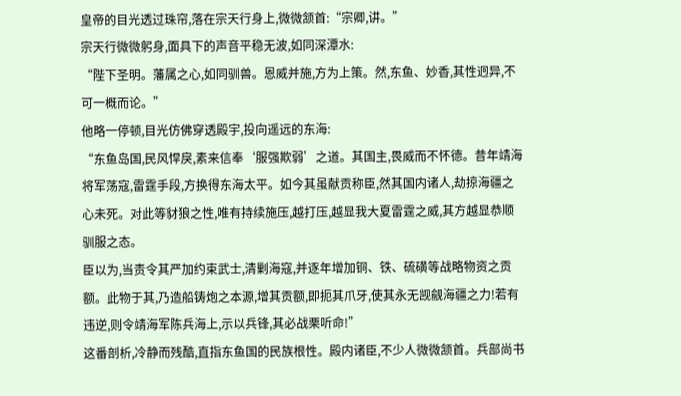皇帝的目光透过珠帘,落在宗天行身上,微微颔首:“宗卿,讲。”
宗天行微微躬身,面具下的声音平稳无波,如同深潭水:
“陛下圣明。藩属之心,如同驯兽。恩威并施,方为上策。然,东鱼、妙香,其性迥异,不可一概而论。”
他略一停顿,目光仿佛穿透殿宇,投向遥远的东海:
“东鱼岛国,民风悍戾,素来信奉‘服强欺弱’之道。其国主,畏威而不怀德。昔年靖海将军荡寇,雷霆手段,方换得东海太平。如今其虽献贡称臣,然其国内诸人,劫掠海疆之心未死。对此等豺狼之性,唯有持续施压,越打压,越显我大夏雷霆之威,其方越显恭顺驯服之态。
臣以为,当责令其严加约束武士,清剿海寇,并逐年增加铜、铁、硫磺等战略物资之贡额。此物于其,乃造船铸炮之本源,增其贡额,即扼其爪牙,使其永无觊觎海疆之力!若有违逆,则令靖海军陈兵海上,示以兵锋,其必战栗听命!”
这番剖析,冷静而残酷,直指东鱼国的民族根性。殿内诸臣,不少人微微颔首。兵部尚书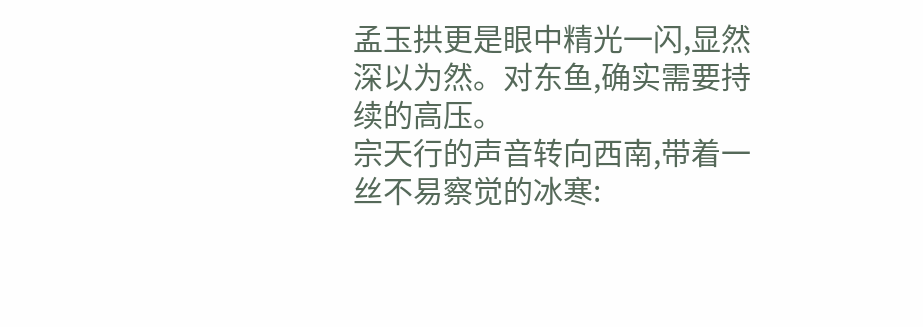孟玉拱更是眼中精光一闪,显然深以为然。对东鱼,确实需要持续的高压。
宗天行的声音转向西南,带着一丝不易察觉的冰寒: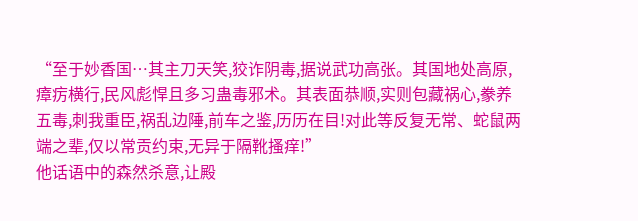“至于妙香国…其主刀天笑,狡诈阴毒,据说武功高张。其国地处高原,瘴疠横行,民风彪悍且多习蛊毒邪术。其表面恭顺,实则包藏祸心,豢养五毒,刺我重臣,祸乱边陲,前车之鉴,历历在目!对此等反复无常、蛇鼠两端之辈,仅以常贡约束,无异于隔靴搔痒!”
他话语中的森然杀意,让殿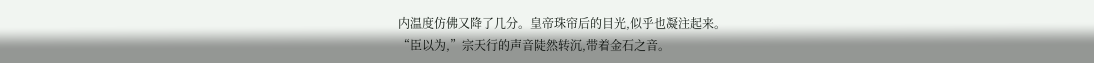内温度仿佛又降了几分。皇帝珠帘后的目光,似乎也凝注起来。
“臣以为,”宗天行的声音陡然转沉,带着金石之音。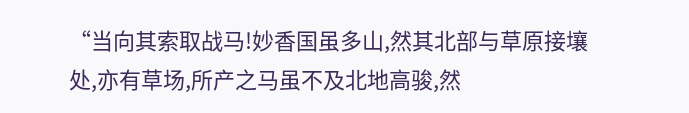“当向其索取战马!妙香国虽多山,然其北部与草原接壤处,亦有草场,所产之马虽不及北地高骏,然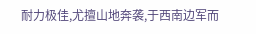耐力极佳,尤擅山地奔袭,于西南边军而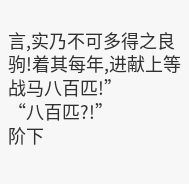言,实乃不可多得之良驹!着其每年,进献上等战马八百匹!”
“八百匹?!”
阶下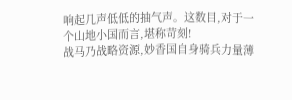响起几声低低的抽气声。这数目,对于一个山地小国而言,堪称苛刻!
战马乃战略资源,妙香国自身骑兵力量薄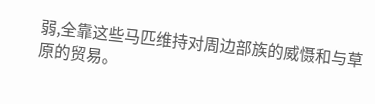弱,全靠这些马匹维持对周边部族的威慑和与草原的贸易。